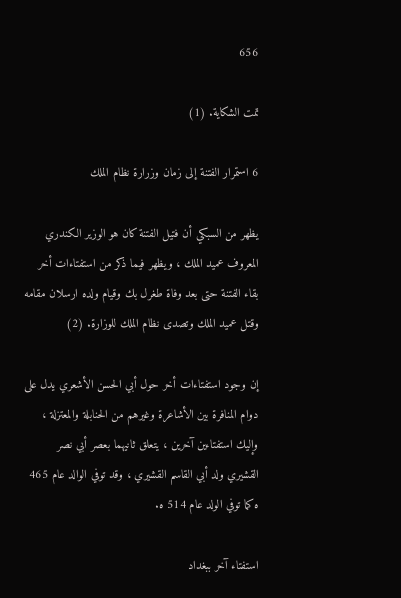656

تمت الشكاية. (1)

6 استمرار الفتنة إلى زمان وزرارة نظام الملك

يظهر من السبكي أن فتيل الفتنة كان هو الوزير الكندري المعروف عميد الملك ، ويظهر فيما ذكر من استفتاءات أخر بقاء الفتنة حتى بعد وفاة طغرل بك وقيام ولده ارسلان مقامه وقتل عميد الملك وتصدى نظام الملك للوزارة. (2)

إن وجود استفتاءات أخر حول أبي الحسن الأشعري يدل على دوام المنافرة بين الأشاعرة وغيرهم من الحنابلة والمعتزلة ، وإليك استفتاءين آخرين ، يتعلق ثانيهما بعصر أبي نصر القشيري ولد أبي القاسم القشيري ، وقد توفي الوالد عام 465 ه كما توفي الولد عام 514 ه.

استفتاء آخر ببغداد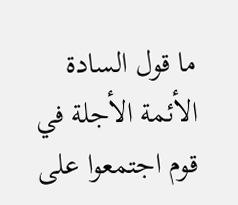ما قول السادة الأئمة الأجلة في قوم اجتمعوا على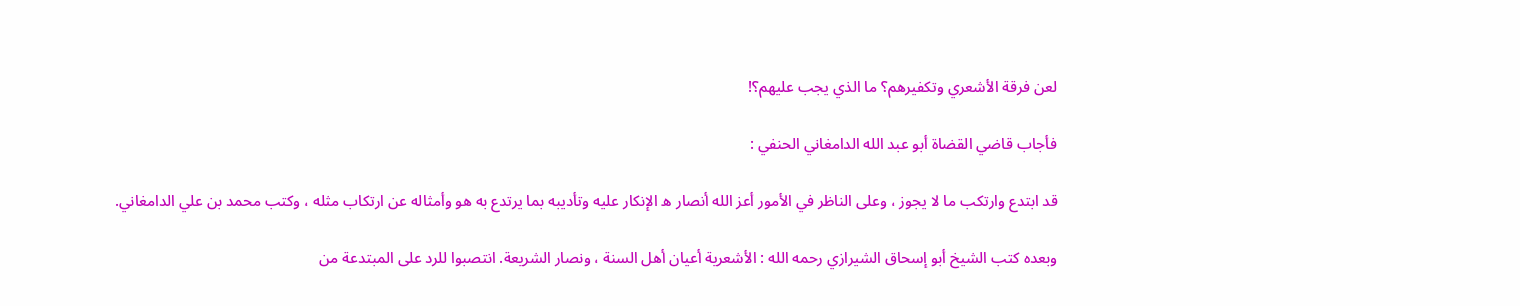لعن فرقة الأشعري وتكفيرهم؟ ما الذي يجب عليهم؟!

فأجاب قاضي القضاة أبو عبد الله الدامغاني الحنفي :

قد ابتدع وارتكب ما لا يجوز ، وعلى الناظر في الأمور أعز الله أنصار ه الإنكار عليه وتأديبه بما يرتدع به هو وأمثاله عن ارتكاب مثله ، وكتب محمد بن علي الدامغاني.

وبعده كتب الشيخ أبو إسحاق الشيرازي رحمه الله : الأشعرية أعيان أهل السنة ، ونصار الشريعة. انتصبوا للرد على المبتدعة من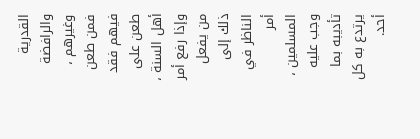القدرية والرافضة وغيرهم ، فمن طعن فيهم فقد طعن على أهل السنة ، وإذا رفع أمر من يفعل ذلك إلى الناظر في أمر المسلمين ، وجب عليه تأديبه بما يرتدع به كل أحد.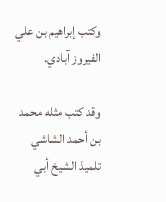وكتب إبراهيم بن علي الفيروز آبادي.

وقد كتب مثله محمد بن أحمد الشاشي تلميذ الشيخ أبي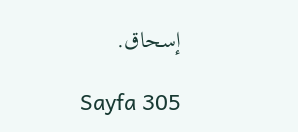إسحاق.

Sayfa 305